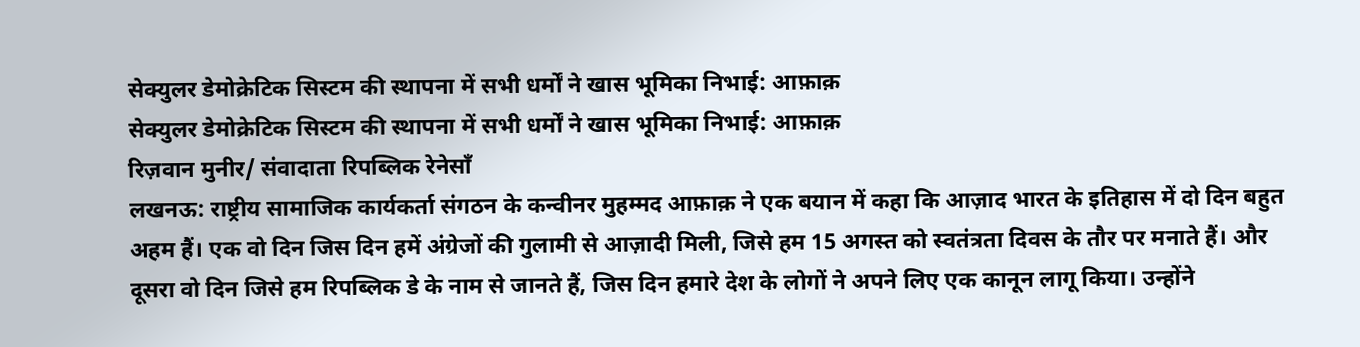सेक्युलर डेमोक्रेटिक सिस्टम की स्थापना में सभी धर्मों ने खास भूमिका निभाई: आफ़ाक़
सेक्युलर डेमोक्रेटिक सिस्टम की स्थापना में सभी धर्मों ने खास भूमिका निभाई: आफ़ाक़
रिज़वान मुनीर/ संवादाता रिपब्लिक रेनेसाँ
लखनऊ: राष्ट्रीय सामाजिक कार्यकर्ता संगठन के कन्वीनर मुहम्मद आफ़ाक़ ने एक बयान में कहा कि आज़ाद भारत के इतिहास में दो दिन बहुत अहम हैं। एक वो दिन जिस दिन हमें अंग्रेजों की गुलामी से आज़ादी मिली, जिसे हम 15 अगस्त को स्वतंत्रता दिवस के तौर पर मनाते हैं। और दूसरा वो दिन जिसे हम रिपब्लिक डे के नाम से जानते हैं, जिस दिन हमारे देश के लोगों ने अपने लिए एक कानून लागू किया। उन्होंने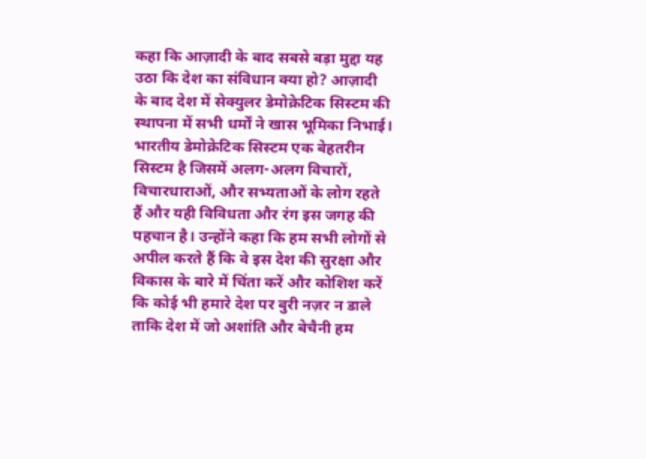कहा कि आज़ादी के बाद सबसे बड़ा मुद्दा यह उठा कि देश का संविधान क्या हो? आज़ादी के बाद देश में सेक्युलर डेमोक्रेटिक सिस्टम की स्थापना में सभी धर्मों ने खास भूमिका निभाई। भारतीय डेमोक्रेटिक सिस्टम एक बेहतरीन सिस्टम है जिसमें अलग-अलग विचारों, विचारधाराओं, और सभ्यताओं के लोग रहते हैं और यही विविधता और रंग इस जगह की पहचान है। उन्होंने कहा कि हम सभी लोगों से अपील करते हैं कि वे इस देश की सुरक्षा और विकास के बारे में चिंता करें और कोशिश करें कि कोई भी हमारे देश पर बुरी नज़र न डाले ताकि देश में जो अशांति और बेचैनी हम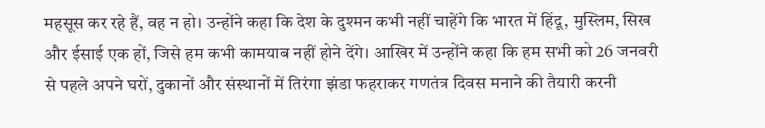महसूस कर रहे हैं, वह न हो। उन्होंने कहा कि देश के दुश्मन कभी नहीं चाहेंगे कि भारत में हिंदू, मुस्लिम, सिख और ईसाई एक हों, जिसे हम कभी कामयाब नहीं होने देंगे। आखिर में उन्होंने कहा कि हम सभी को 26 जनवरी से पहले अपने घरों, दुकानों और संस्थानों में तिरंगा झंडा फहराकर गणतंत्र दिवस मनाने की तैयारी करनी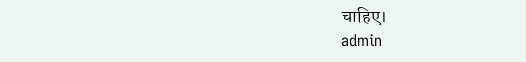चाहिए।
admin